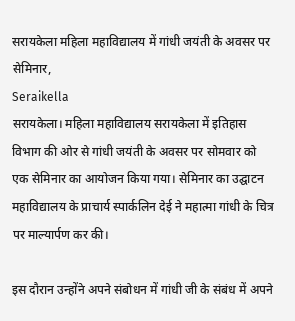सरायकेला महिला महाविद्यालय में गांधी जयंती के अवसर पर सेमिनार,
Seraikella
सरायकेला। महिला महाविद्यालय सरायकेला में इतिहास विभाग की ओर से गांधी जयंती के अवसर पर सोमवार को एक सेमिनार का आयोजन किया गया। सेमिनार का उद्घाटन महाविद्यालय के प्राचार्य स्पार्कलिन देई ने महात्मा गांधी के चित्र पर माल्यार्पण कर की।

इस दौरान उन्होंने अपने संबोधन में गांधी जी के संबंध में अपने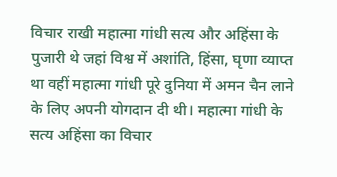विचार राखी महात्मा गांधी सत्य और अहिंसा के पुजारी थे जहां विश्व में अशांति, हिंसा, घृणा व्याप्त था वहीं महात्मा गांधी पूरे दुनिया में अमन चैन लाने के लिए अपनी योगदान दी थी। महात्मा गांधी के सत्य अहिंसा का विचार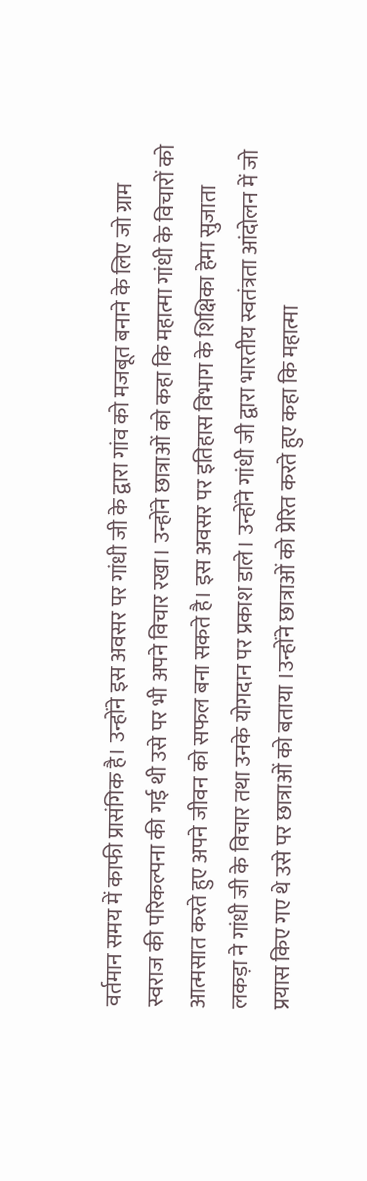वर्तमान समय में काफी प्रासंगिक है। उन्होंने इस अवसर पर गांधी जी के द्वारा गांव को मजबूत बनाने के लिए जो ग्राम स्वराज की परिकल्पना की गई थी उसे पर भी अपने विचार रखा। उन्होंने छात्राओं को कहा कि महात्मा गांधी के विचारों को आत्मसात करते हुए अपने जीवन को सफल बना सकते है। इस अवसर पर इतिहास विभाग के शिक्षिका हेमा सुजाता लकड़ा ने गांधी जी के विचार तथा उनके योगदान पर प्रकाश डाले। उन्होंने गांधी जी द्वारा भारतीय स्वतंत्रता आंदोलन में जो प्रयास किए गए थे उसे पर छात्राओं को बताया ।उन्होंने छात्राओं को प्रेरित करते हुए कहा कि महात्मा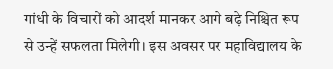गांधी के विचारों को आदर्श मानकर आगे बढ़े निश्चित रूप से उन्हें सफलता मिलेगी। इस अवसर पर महाविद्यालय के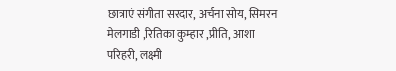छात्राएं संगीता सरदार, अर्चना सोय, सिमरन मेलगाडी ,रितिका कुम्हार ,प्रीति, आशा परिहरी, लक्ष्मी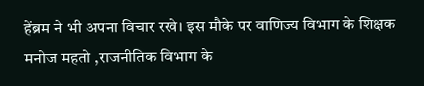हेंब्रम ने भी अपना विचार रखे। इस मौके पर वाणिज्य विभाग के शिक्षक मनोज महतो ,राजनीतिक विभाग के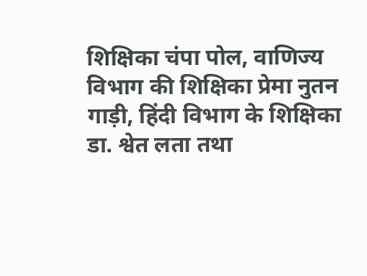शिक्षिका चंपा पोल, वाणिज्य विभाग की शिक्षिका प्रेमा नुतन गाड़ी, हिंदी विभाग के शिक्षिका डा. श्वेत लता तथा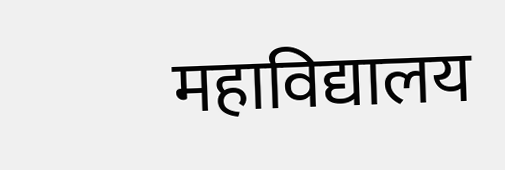महाविद्यालय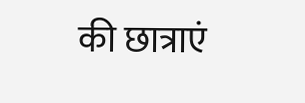की छात्राएं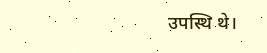उपस्थि थे।